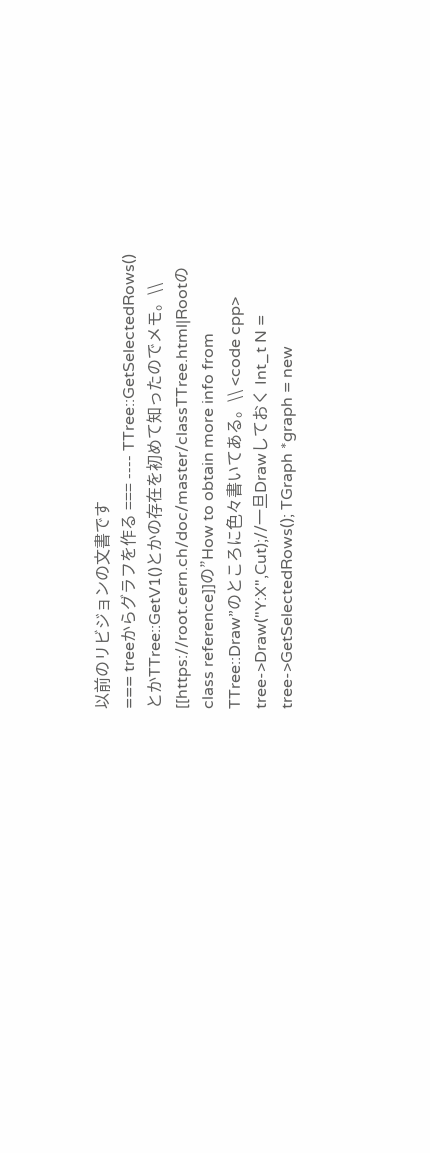以前のリビジョンの文書です
=== treeからグラフを作る === ---- TTree::GetSelectedRows()とかTTree::GetV1()とかの存在を初めて知ったのでメモ。\\ [[https://root.cern.ch/doc/master/classTTree.html|Rootのclass reference]]の”How to obtain more info from TTree::Draw”のところに色々書いてある。\\ <code cpp> tree->Draw("Y:X",Cut);//一旦Drawしておく Int_t N = tree->GetSelectedRows(); TGraph *graph = new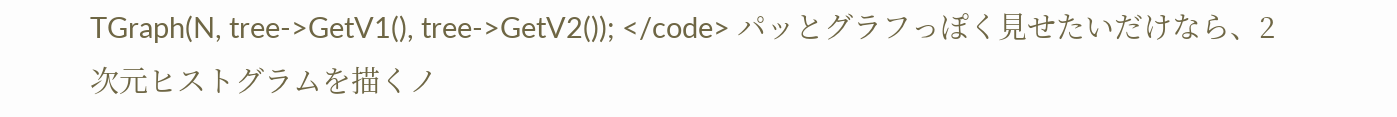TGraph(N, tree->GetV1(), tree->GetV2()); </code> パッとグラフっぽく見せたいだけなら、2次元ヒストグラムを描くノ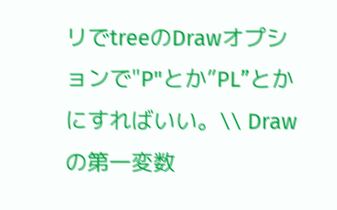リでtreeのDrawオプションで"P"とか”PL”とかにすればいい。\\ Drawの第一変数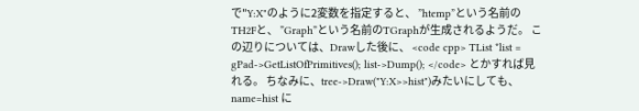で"Y:X"のように2変数を指定すると、 ”htemp”という名前のTH2Fと、 ”Graph”という名前のTGraphが生成されるようだ。 この辺りについては、Drawした後に、 <code cpp> TList *list = gPad->GetListOfPrimitives(); list->Dump(); </code> とかすれば見れる。 ちなみに、tree->Draw("Y:X>>hist")みたいにしても、name=hist に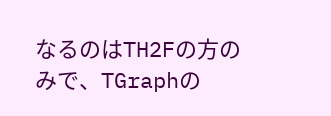なるのはTH2Fの方のみで、TGraphの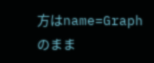方はname=Graphのまま